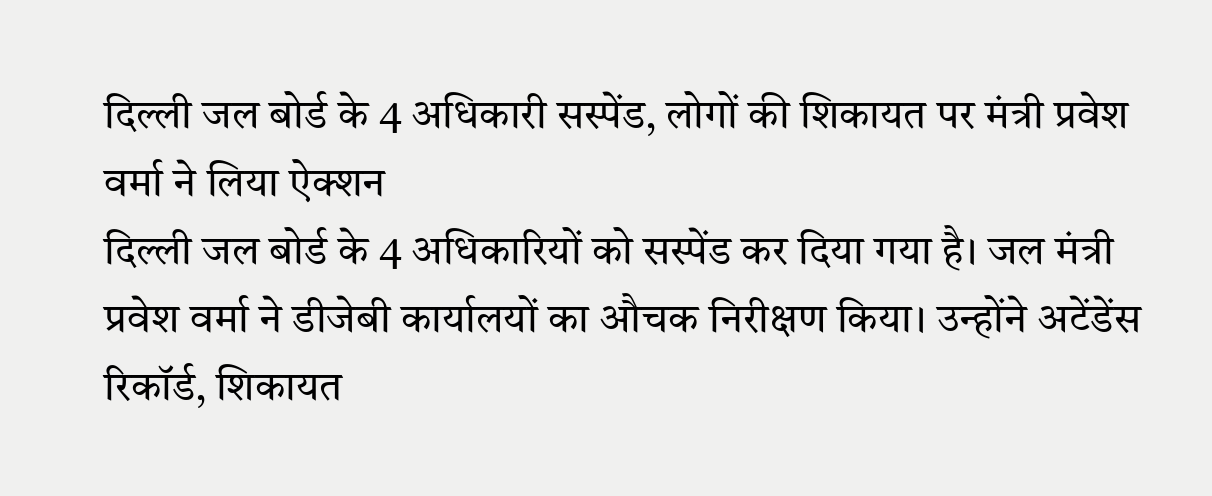दिल्ली जल बोर्ड के 4 अधिकारी सस्पेंड, लोगों की शिकायत पर मंत्री प्रवेश वर्मा ने लिया ऐक्शन
दिल्ली जल बोर्ड के 4 अधिकारियों को सस्पेंड कर दिया गया है। जल मंत्री प्रवेश वर्मा ने डीजेबी कार्यालयों का औचक निरीक्षण किया। उन्होंने अटेंडेंस रिकॉर्ड, शिकायत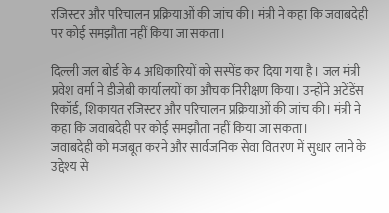रजिस्टर और परिचालन प्रक्रियाओं की जांच की। मंत्री ने कहा कि जवाबदेही पर कोई समझौता नहीं किया जा सकता।

दिल्ली जल बोर्ड के 4 अधिकारियों को सस्पेंड कर दिया गया है। जल मंत्री प्रवेश वर्मा ने डीजेबी कार्यालयों का औचक निरीक्षण किया। उन्होंने अटेंडेंस रिकॉर्ड, शिकायत रजिस्टर और परिचालन प्रक्रियाओं की जांच की। मंत्री ने कहा कि जवाबदेही पर कोई समझौता नहीं किया जा सकता।
जवाबदेही को मजबूत करने और सार्वजनिक सेवा वितरण में सुधार लाने के उद्देश्य से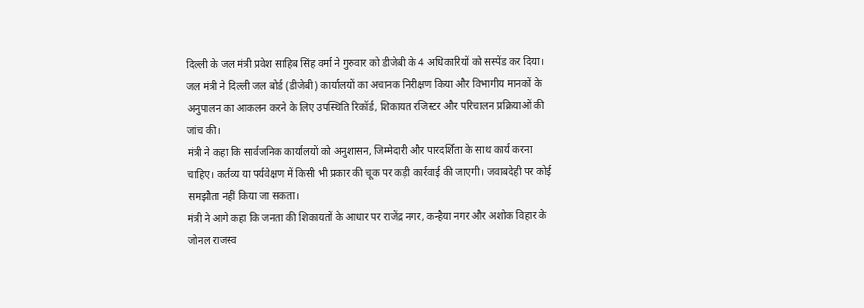दिल्ली के जल मंत्री प्रवेश साहिब सिंह वर्मा ने गुरुवार को डीजेबी के 4 अधिकारियों को सस्पेंड कर दिया। जल मंत्री ने दिल्ली जल बोर्ड (डीजेबी) कार्यालयों का अचानक निरीक्षण किया और विभागीय मानकों के अनुपालन का आकलन करने के लिए उपस्थिति रिकॉर्ड, शिकायत रजिस्टर और परिचालन प्रक्रियाओं की जांच की।
मंत्री ने कहा कि सार्वजनिक कार्यालयों को अनुशासन, जिम्मेदारी और पारदर्शिता के साथ कार्य करना चाहिए। कर्तव्य या पर्यवेक्षण में किसी भी प्रकार की चूक पर कड़ी कार्रवाई की जाएगी। जवाबदेही पर कोई समझौता नहीं किया जा सकता।
मंत्री ने आगे कहा कि जनता की शिकायतों के आधार पर राजेंद्र नगर, कन्हैया नगर और अशोक विहार के जोनल राजस्व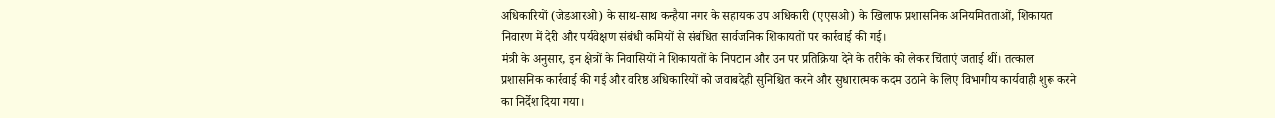अधिकारियों (जेडआरओ) के साथ-साथ कन्हैया नगर के सहायक उप अधिकारी (एएसओ) के खिलाफ प्रशासनिक अनियमितताओं, शिकायत निवारण में देरी और पर्यवेक्षण संबंधी कमियों से संबंधित सार्वजनिक शिकायतों पर कार्रवाई की गई।
मंत्री के अनुसार, इन क्षेत्रों के निवासियों ने शिकायतों के निपटान और उन पर प्रतिक्रिया देने के तरीके को लेकर चिंताएं जताई थीं। तत्काल प्रशासनिक कार्रवाई की गई और वरिष्ठ अधिकारियों को जवाबदेही सुनिश्चित करने और सुधारात्मक कदम उठाने के लिए विभागीय कार्यवाही शुरू करने का निर्देश दिया गया।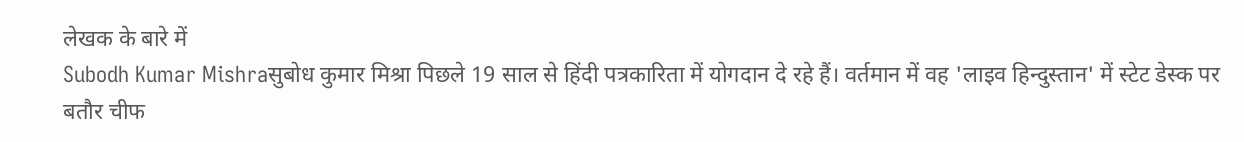लेखक के बारे में
Subodh Kumar Mishraसुबोध कुमार मिश्रा पिछले 19 साल से हिंदी पत्रकारिता में योगदान दे रहे हैं। वर्तमान में वह 'लाइव हिन्दुस्तान' में स्टेट डेस्क पर बतौर चीफ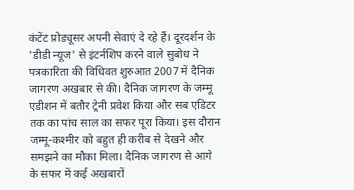कंटेंट प्रोड्यूसर अपनी सेवाएं दे रहे हैं। दूरदर्शन के 'डीडी न्यूज' से इंटर्नशिप करने वाले सुबोध ने पत्रकारिता की विधिवत शुरुआत 2007 में दैनिक जागरण अखबार से की। दैनिक जागरण के जम्मू एडीशन में बतौर ट्रेनी प्रवेश किया और सब एडिटर तक का पांच साल का सफर पूरा किया। इस दौरान जम्मू-कश्मीर को बहुत ही करीब से देखने और समझने का मौका मिला। दैनिक जागरण से आगे के सफर में कई अखबारों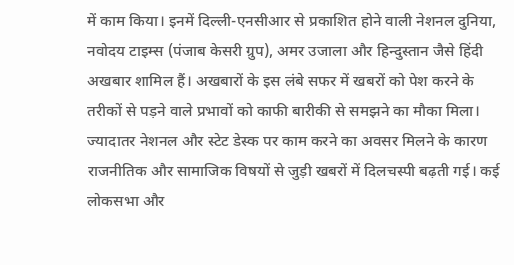में काम किया। इनमें दिल्ली-एनसीआर से प्रकाशित होने वाली नेशनल दुनिया, नवोदय टाइम्स (पंजाब केसरी ग्रुप), अमर उजाला और हिन्दुस्तान जैसे हिंदी अखबार शामिल हैं। अखबारों के इस लंबे सफर में खबरों को पेश करने के तरीकों से पड़ने वाले प्रभावों को काफी बारीकी से समझने का मौका मिला।
ज्यादातर नेशनल और स्टेट डेस्क पर काम करने का अवसर मिलने के कारण राजनीतिक और सामाजिक विषयों से जुड़ी खबरों में दिलचस्पी बढ़ती गई। कई लोकसभा और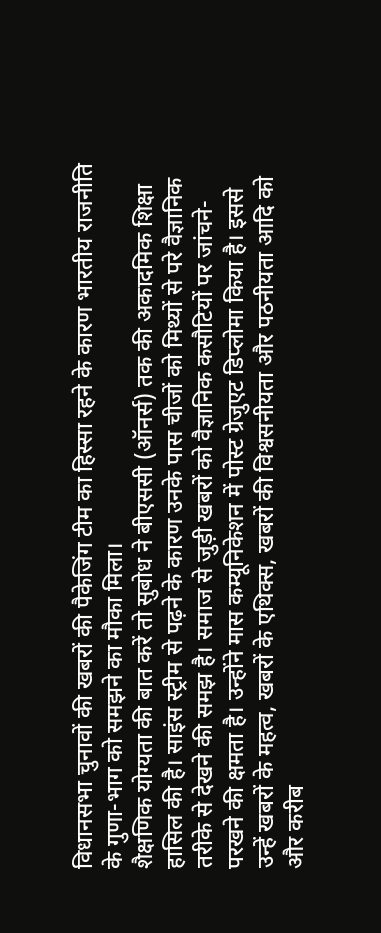विधानसभा चुनावों की खबरों की पैकेजिंग टीम का हिस्सा रहने के कारण भारतीय राजनीति के गुणा-भाग को समझने का मौका मिला।
शैक्षणिक योग्यता की बात करें तो सुबोध ने बीएससी (ऑनर्स) तक की अकादमिक शिक्षा हासिल की है। साइंस स्ट्रीम से पढ़ने के कारण उनके पास चीजों को मिथ्यों से परे वैज्ञानिक तरीके से देखने की समझ है। समाज से जुड़ी खबरों को वैज्ञानिक कसौटियों पर जांचने-परखने की क्षमता है। उन्होंने मास कम्यूनिकेशन में पोस्ट ग्रेजुएट डिप्लोमा किया है। इससे उन्हें खबरों के महत्व, खबरों के एथिक्स, खबरों की विश्वसनीयता और पठनीयता आदि को और करीब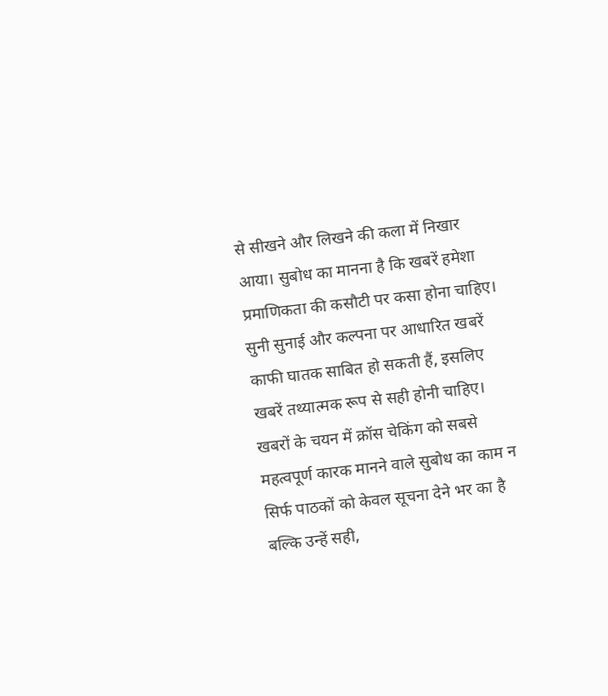से सीखने और लिखने की कला में निखार आया। सुबोध का मानना है कि खबरें हमेशा प्रमाणिकता की कसौटी पर कसा होना चाहिए। सुनी सुनाई और कल्पना पर आधारित खबरें काफी घातक साबित हो सकती हैं, इसलिए खबरें तथ्यात्मक रूप से सही होनी चाहिए। खबरों के चयन में क्रॉस चेकिंग को सबसे महत्वपूर्ण कारक मानने वाले सुबोध का काम न सिर्फ पाठकों को केवल सूचना देने भर का है बल्कि उन्हें सही,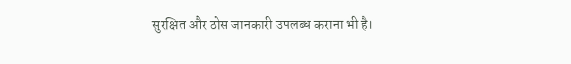सुरक्षित और ठोस जानकारी उपलब्ध कराना भी है।